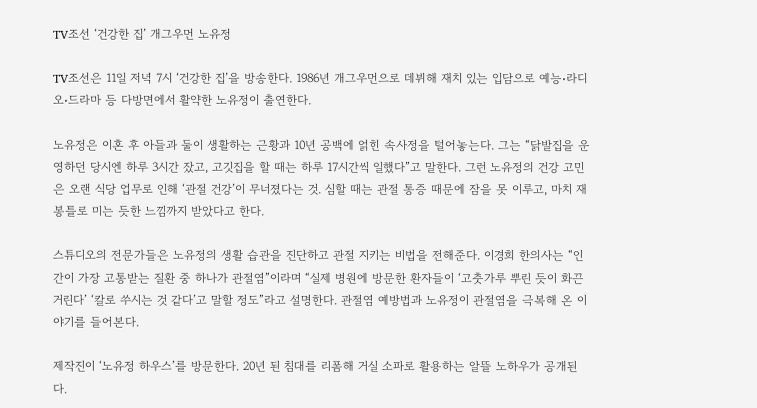TV조선 ‘건강한 집’ 개그우먼 노유정

TV조선은 11일 저녁 7시 ‘건강한 집’을 방송한다. 1986년 개그우먼으로 데뷔해 재치 있는 입담으로 예능⋅라디오⋅드라마 등 다방면에서 활약한 노유정이 출연한다.

노유정은 이혼 후 아들과 둘이 생활하는 근황과 10년 공백에 얽힌 속사정을 털어놓는다. 그는 “닭발집을 운영하던 당시엔 하루 3시간 잤고, 고깃집을 할 때는 하루 17시간씩 일했다”고 말한다. 그런 노유정의 건강 고민은 오랜 식당 업무로 인해 ‘관절 건강’이 무너졌다는 것. 심할 때는 관절 통증 때문에 잠을 못 이루고, 마치 재봉틀로 미는 듯한 느낌까지 받았다고 한다.

스튜디오의 전문가들은 노유정의 생활 습관을 진단하고 관절 지키는 비법을 전해준다. 이경희 한의사는 “인간이 가장 고통받는 질환 중 하나가 관절염”이라며 “실제 병원에 방문한 환자들이 ‘고춧가루 뿌린 듯이 화끈거린다’ ‘칼로 쑤시는 것 같다’고 말할 정도”라고 설명한다. 관절염 예방법과 노유정이 관절염을 극복해 온 이야기를 들어본다.

제작진이 ‘노유정 하우스’를 방문한다. 20년 된 침대를 리폼해 거실 소파로 활용하는 알뜰 노하우가 공개된다.